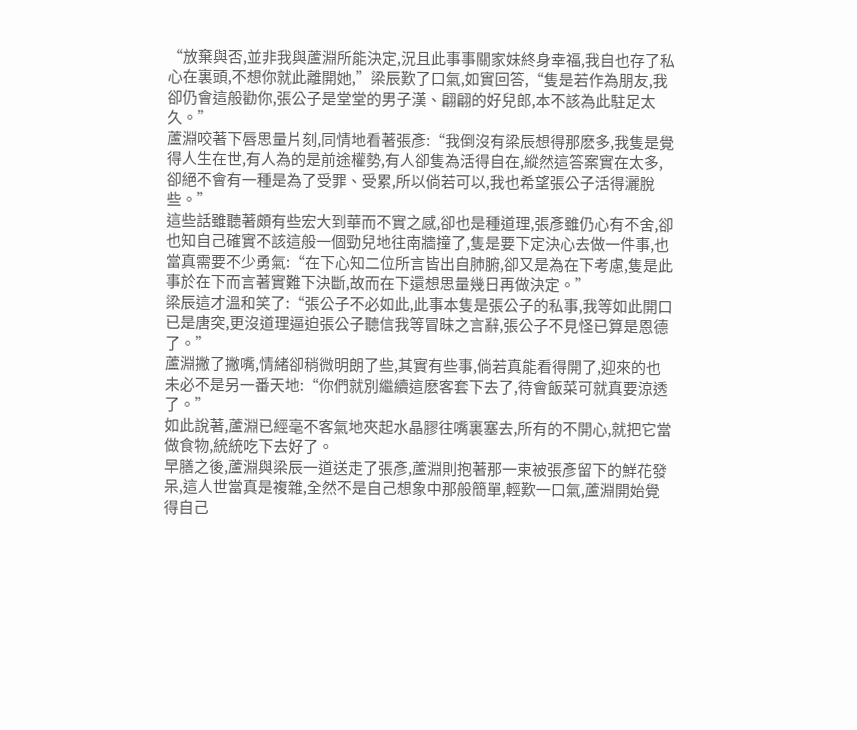“放棄與否,並非我與蘆淵所能決定,況且此事事關家妹終身幸福,我自也存了私心在裏頭,不想你就此離開她,”梁辰歎了口氣,如實回答,“隻是若作為朋友,我卻仍會這般勸你,張公子是堂堂的男子漢、翩翩的好兒郎,本不該為此駐足太久。”
蘆淵咬著下唇思量片刻,同情地看著張彥:“我倒沒有梁辰想得那麽多,我隻是覺得人生在世,有人為的是前途權勢,有人卻隻為活得自在,縱然這答案實在太多,卻絕不會有一種是為了受罪、受累,所以倘若可以,我也希望張公子活得灑脫些。”
這些話雖聽著頗有些宏大到華而不實之感,卻也是種道理,張彥雖仍心有不舍,卻也知自己確實不該這般一個勁兒地往南牆撞了,隻是要下定決心去做一件事,也當真需要不少勇氣:“在下心知二位所言皆出自肺腑,卻又是為在下考慮,隻是此事於在下而言著實難下決斷,故而在下還想思量幾日再做決定。”
梁辰這才溫和笑了:“張公子不必如此,此事本隻是張公子的私事,我等如此開口已是唐突,更沒道理逼迫張公子聽信我等冒昧之言辭,張公子不見怪已算是恩德了。”
蘆淵撇了撇嘴,情緒卻稍微明朗了些,其實有些事,倘若真能看得開了,迎來的也未必不是另一番天地:“你們就別繼續這麽客套下去了,待會飯菜可就真要涼透了。”
如此說著,蘆淵已經毫不客氣地夾起水晶膠往嘴裏塞去,所有的不開心,就把它當做食物,統統吃下去好了。
早膳之後,蘆淵與梁辰一道送走了張彥,蘆淵則抱著那一束被張彥留下的鮮花發呆,這人世當真是複雜,全然不是自己想象中那般簡單,輕歎一口氣,蘆淵開始覺得自己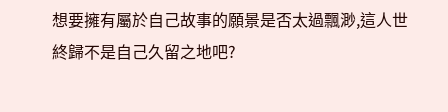想要擁有屬於自己故事的願景是否太過飄渺,這人世終歸不是自己久留之地吧?